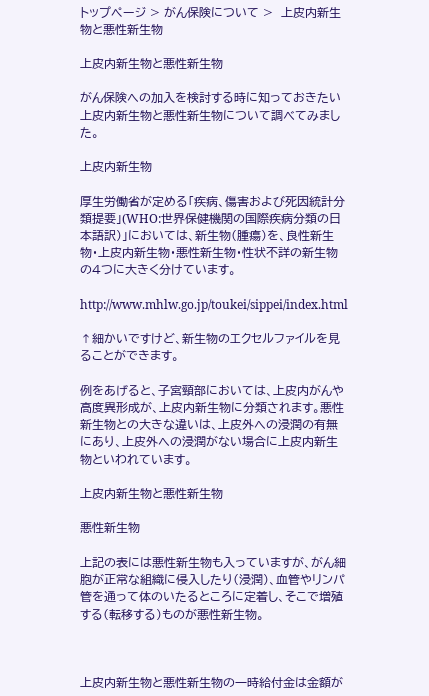トップページ > がん保険について >  上皮内新生物と悪性新生物

上皮内新生物と悪性新生物

がん保険への加入を検討する時に知っておきたい上皮内新生物と悪性新生物について調べてみました。

上皮内新生物

厚生労働省が定める「疾病、傷害および死因統計分類提要」(WHO:世界保健機関の国際疾病分類の日本語訳)」においては、新生物(腫瘍)を、良性新生物・上皮内新生物・悪性新生物・性状不詳の新生物の4つに大きく分けています。

http://www.mhlw.go.jp/toukei/sippei/index.html

↑細かいですけど、新生物のエクセルファイルを見ることができます。

例をあげると、子宮頸部においては、上皮内がんや高度異形成が、上皮内新生物に分類されます。悪性新生物との大きな違いは、上皮外への浸潤の有無にあり、上皮外への浸潤がない場合に上皮内新生物といわれています。

上皮内新生物と悪性新生物

悪性新生物

上記の表には悪性新生物も入っていますが、がん細胞が正常な組織に侵入したり(浸潤)、血管やリンパ管を通って体のいたるところに定着し、そこで増殖する(転移する)ものが悪性新生物。



上皮内新生物と悪性新生物の一時給付金は金額が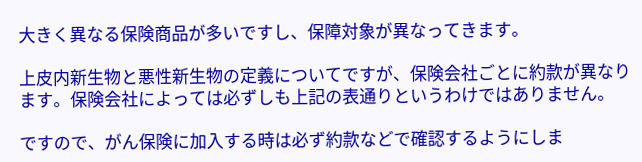大きく異なる保険商品が多いですし、保障対象が異なってきます。

上皮内新生物と悪性新生物の定義についてですが、保険会社ごとに約款が異なります。保険会社によっては必ずしも上記の表通りというわけではありません。

ですので、がん保険に加入する時は必ず約款などで確認するようにしま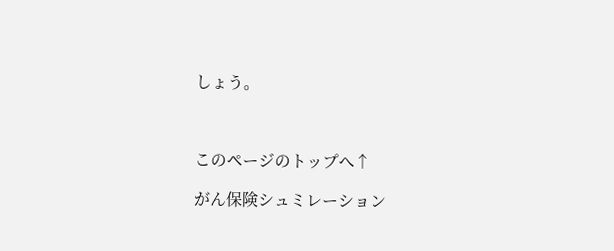しょう。



このページのトップへ↑

がん保険シュミレーション